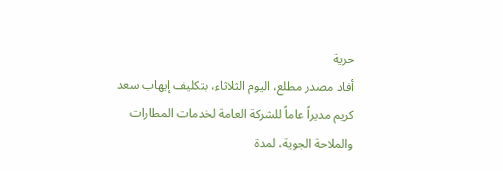حرية
أفاد مصدر مطلع، اليوم الثلاثاء، بتكليف إيهاب سعد كريم مديراً عاماً للشركة العامة لخدمات المطارات والملاحة الجوية، لمدة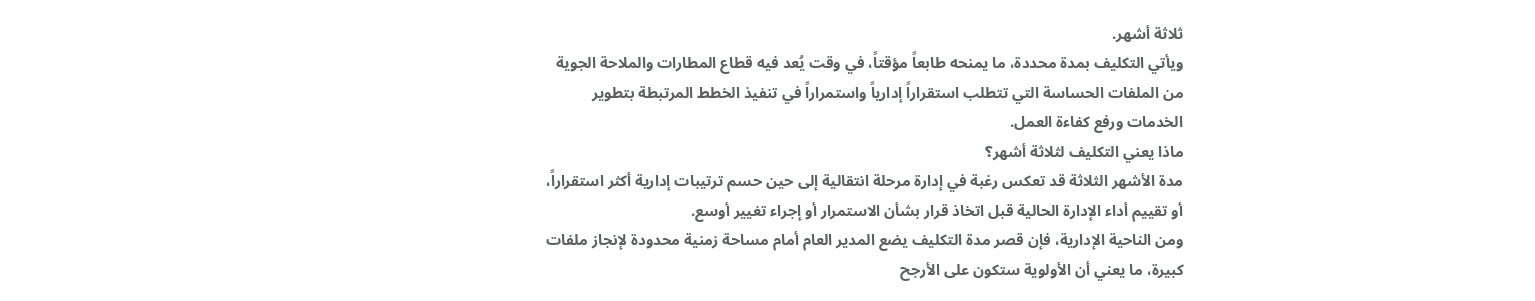ثلاثة أشهر.
ويأتي التكليف بمدة محددة، ما يمنحه طابعاً مؤقتاً، في وقت يُعد فيه قطاع المطارات والملاحة الجوية من الملفات الحساسة التي تتطلب استقراراً إدارياً واستمراراً في تنفيذ الخطط المرتبطة بتطوير الخدمات ورفع كفاءة العمل.
ماذا يعني التكليف لثلاثة أشهر؟
مدة الأشهر الثلاثة قد تعكس رغبة في إدارة مرحلة انتقالية إلى حين حسم ترتيبات إدارية أكثر استقراراً، أو تقييم أداء الإدارة الحالية قبل اتخاذ قرار بشأن الاستمرار أو إجراء تغيير أوسع.
ومن الناحية الإدارية، فإن قصر مدة التكليف يضع المدير العام أمام مساحة زمنية محدودة لإنجاز ملفات كبيرة، ما يعني أن الأولوية ستكون على الأرجح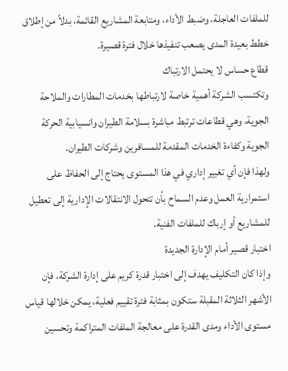للملفات العاجلة، وضبط الأداء، ومتابعة المشاريع القائمة، بدلاً من إطلاق خطط بعيدة المدى يصعب تنفيذها خلال فترة قصيرة.
قطاع حساس لا يحتمل الارتباك
وتكتسب الشركة أهمية خاصة لارتباطها بخدمات المطارات والملاحة الجوية، وهي قطاعات ترتبط مباشرة بسلامة الطيران وانسيابية الحركة الجوية وكفاءة الخدمات المقدمة للمسافرين وشركات الطيران.
ولهذا فإن أي تغيير إداري في هذا المستوى يحتاج إلى الحفاظ على استمرارية العمل وعدم السماح بأن تتحول الانتقالات الإدارية إلى تعطيل للمشاريع أو إرباك للملفات الفنية.
اختبار قصير أمام الإدارة الجديدة
وإذا كان التكليف يهدف إلى اختبار قدرة كريم على إدارة الشركة، فإن الأشهر الثلاثة المقبلة ستكون بمثابة فترة تقييم فعلية، يمكن خلالها قياس مستوى الأداء ومدى القدرة على معالجة الملفات المتراكمة وتحسين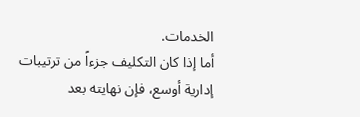الخدمات.
أما إذا كان التكليف جزءاً من ترتيبات إدارية أوسع، فإن نهايته بعد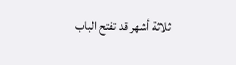ثلاثة أشهر قد تفتح الباب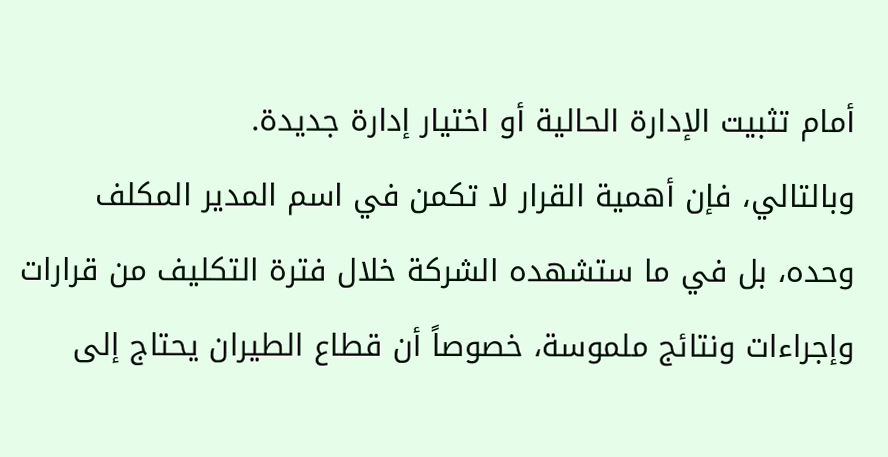أمام تثبيت الإدارة الحالية أو اختيار إدارة جديدة.
وبالتالي، فإن أهمية القرار لا تكمن في اسم المدير المكلف وحده، بل في ما ستشهده الشركة خلال فترة التكليف من قرارات وإجراءات ونتائج ملموسة، خصوصاً أن قطاع الطيران يحتاج إلى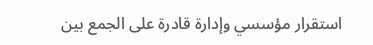استقرار مؤسسي وإدارة قادرة على الجمع بين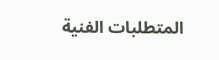المتطلبات الفنية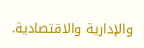والإدارية والاقتصادية.